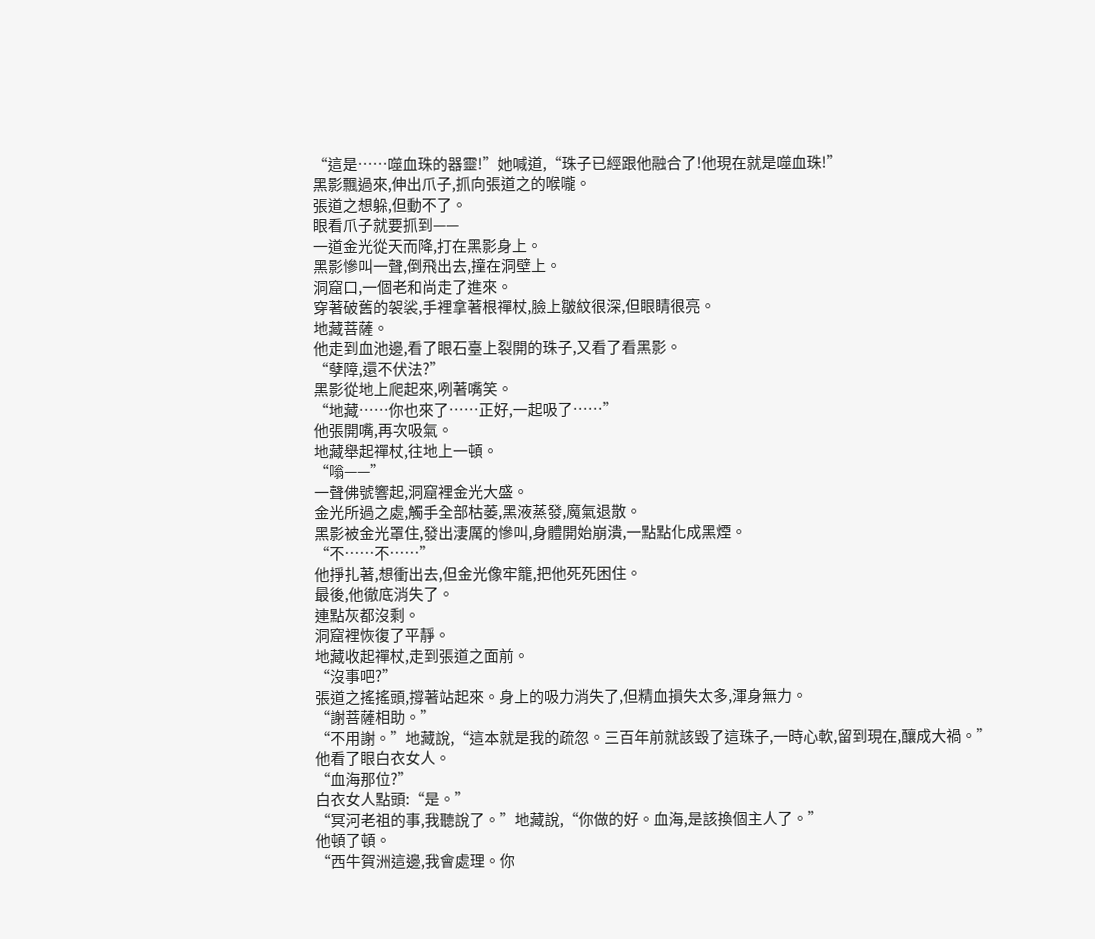“這是……噬血珠的器靈!”她喊道,“珠子已經跟他融合了!他現在就是噬血珠!”
黑影飄過來,伸出爪子,抓向張道之的喉嚨。
張道之想躲,但動不了。
眼看爪子就要抓到——
一道金光從天而降,打在黑影身上。
黑影慘叫一聲,倒飛出去,撞在洞壁上。
洞窟口,一個老和尚走了進來。
穿著破舊的袈裟,手裡拿著根禪杖,臉上皺紋很深,但眼睛很亮。
地藏菩薩。
他走到血池邊,看了眼石臺上裂開的珠子,又看了看黑影。
“孽障,還不伏法?”
黑影從地上爬起來,咧著嘴笑。
“地藏……你也來了……正好,一起吸了……”
他張開嘴,再次吸氣。
地藏舉起禪杖,往地上一頓。
“嗡——”
一聲佛號響起,洞窟裡金光大盛。
金光所過之處,觸手全部枯萎,黑液蒸發,魔氣退散。
黑影被金光罩住,發出淒厲的慘叫,身體開始崩潰,一點點化成黑煙。
“不……不……”
他掙扎著,想衝出去,但金光像牢籠,把他死死困住。
最後,他徹底消失了。
連點灰都沒剩。
洞窟裡恢復了平靜。
地藏收起禪杖,走到張道之面前。
“沒事吧?”
張道之搖搖頭,撐著站起來。身上的吸力消失了,但精血損失太多,渾身無力。
“謝菩薩相助。”
“不用謝。”地藏說,“這本就是我的疏忽。三百年前就該毀了這珠子,一時心軟,留到現在,釀成大禍。”
他看了眼白衣女人。
“血海那位?”
白衣女人點頭:“是。”
“冥河老祖的事,我聽說了。”地藏說,“你做的好。血海,是該換個主人了。”
他頓了頓。
“西牛賀洲這邊,我會處理。你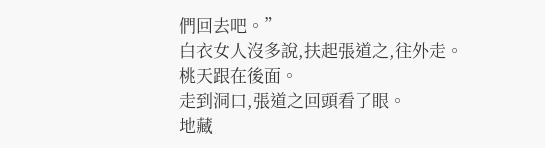們回去吧。”
白衣女人沒多說,扶起張道之,往外走。
桃天跟在後面。
走到洞口,張道之回頭看了眼。
地藏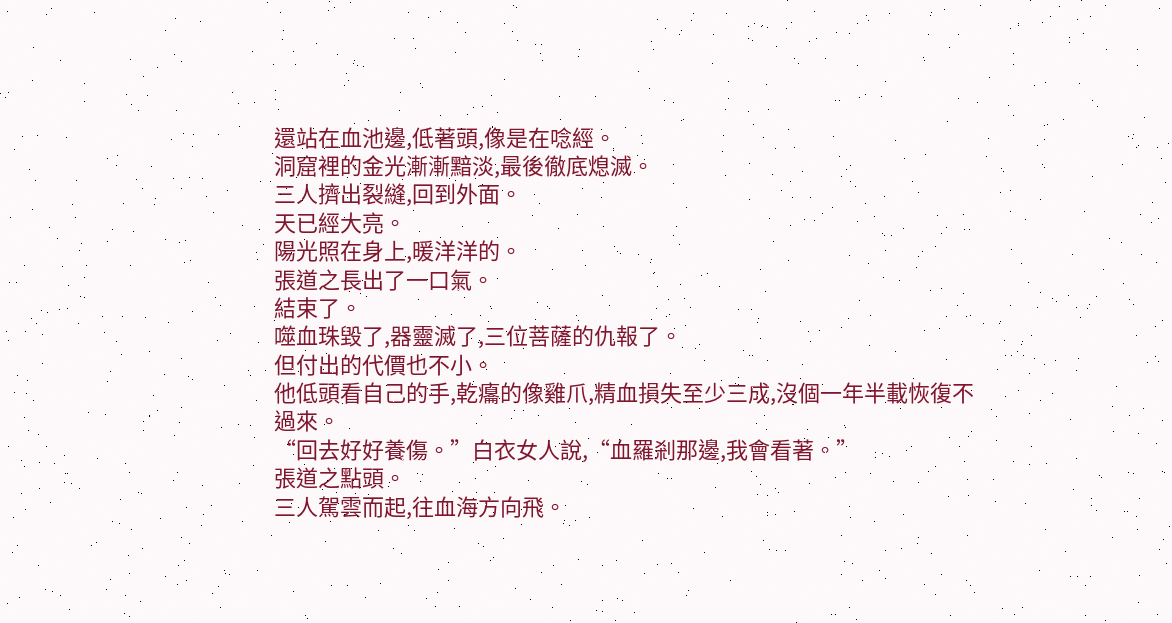還站在血池邊,低著頭,像是在唸經。
洞窟裡的金光漸漸黯淡,最後徹底熄滅。
三人擠出裂縫,回到外面。
天已經大亮。
陽光照在身上,暖洋洋的。
張道之長出了一口氣。
結束了。
噬血珠毀了,器靈滅了,三位菩薩的仇報了。
但付出的代價也不小。
他低頭看自己的手,乾癟的像雞爪,精血損失至少三成,沒個一年半載恢復不過來。
“回去好好養傷。”白衣女人說,“血羅剎那邊,我會看著。”
張道之點頭。
三人駕雲而起,往血海方向飛。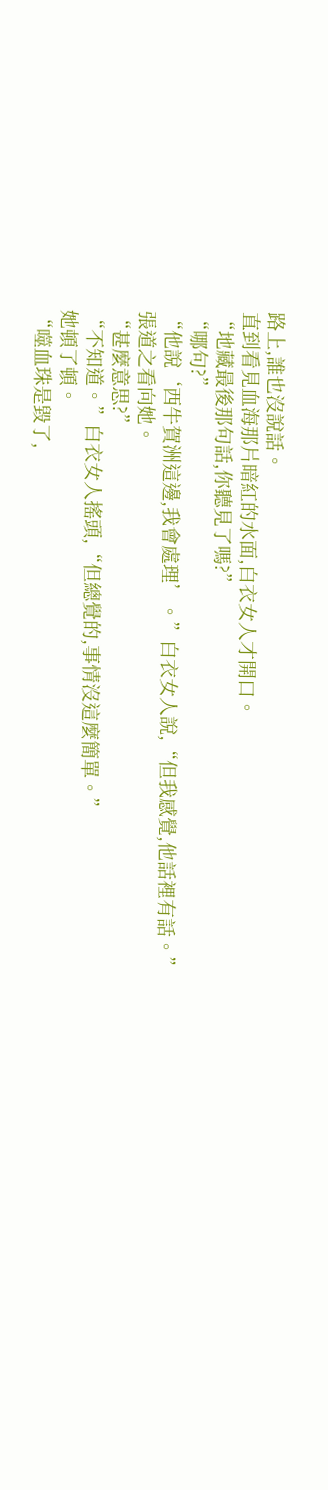路上,誰也沒說話。
直到看見血海那片暗紅的水面,白衣女人才開口。
“地藏最後那句話,你聽見了嗎?”
“哪句?”
“他說‘西牛賀洲這邊,我會處理’。”白衣女人說,“但我感覺,他話裡有話。”
張道之看向她。
“甚麼意思?”
“不知道。”白衣女人搖頭,“但總覺的,事情沒這麼簡單。”
她頓了頓。
“噬血珠是毀了,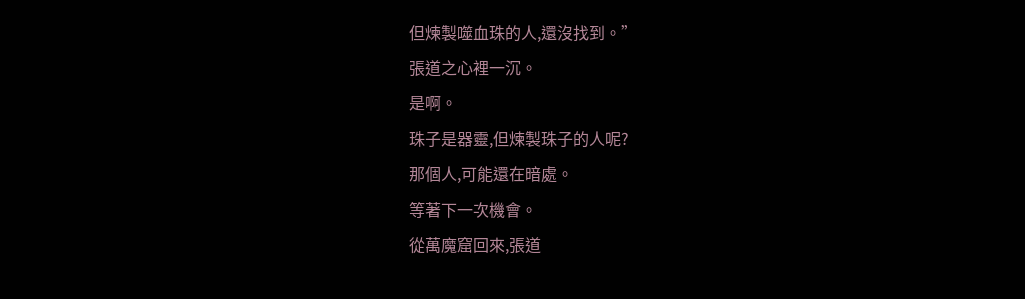但煉製噬血珠的人,還沒找到。”
張道之心裡一沉。
是啊。
珠子是器靈,但煉製珠子的人呢?
那個人,可能還在暗處。
等著下一次機會。
從萬魔窟回來,張道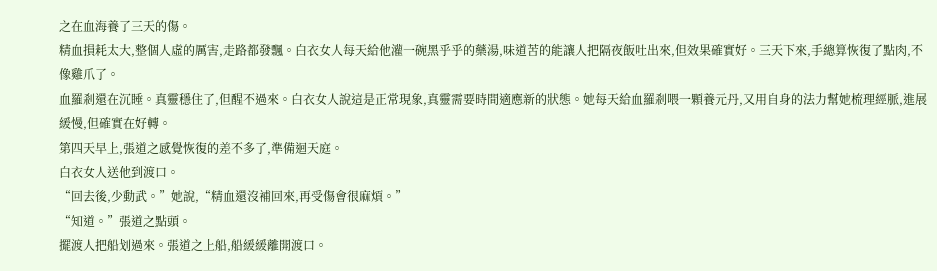之在血海養了三天的傷。
精血損耗太大,整個人虛的厲害,走路都發飄。白衣女人每天給他灌一碗黑乎乎的藥湯,味道苦的能讓人把隔夜飯吐出來,但效果確實好。三天下來,手總算恢復了點肉,不像雞爪了。
血羅剎還在沉睡。真靈穩住了,但醒不過來。白衣女人說這是正常現象,真靈需要時間適應新的狀態。她每天給血羅剎喂一顆養元丹,又用自身的法力幫她梳理經脈,進展緩慢,但確實在好轉。
第四天早上,張道之感覺恢復的差不多了,準備迴天庭。
白衣女人送他到渡口。
“回去後,少動武。”她說,“精血還沒補回來,再受傷會很麻煩。”
“知道。”張道之點頭。
擺渡人把船划過來。張道之上船,船緩緩離開渡口。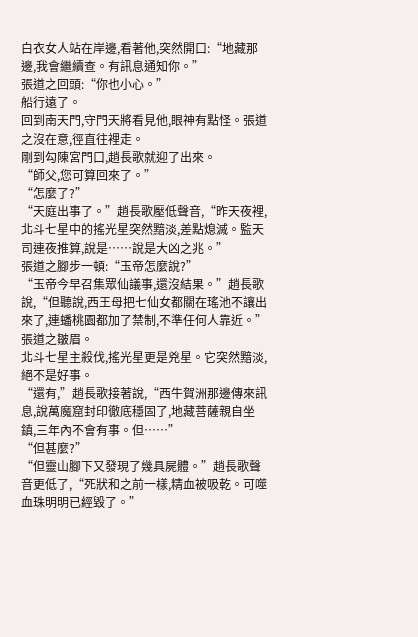白衣女人站在岸邊,看著他,突然開口:“地藏那邊,我會繼續查。有訊息通知你。”
張道之回頭:“你也小心。”
船行遠了。
回到南天門,守門天將看見他,眼神有點怪。張道之沒在意,徑直往裡走。
剛到勾陳宮門口,趙長歌就迎了出來。
“師父,您可算回來了。”
“怎麼了?”
“天庭出事了。”趙長歌壓低聲音,“昨天夜裡,北斗七星中的搖光星突然黯淡,差點熄滅。監天司連夜推算,說是……說是大凶之兆。”
張道之腳步一頓:“玉帝怎麼說?”
“玉帝今早召集眾仙議事,還沒結果。”趙長歌說,“但聽說,西王母把七仙女都關在瑤池不讓出來了,連蟠桃園都加了禁制,不準任何人靠近。”
張道之皺眉。
北斗七星主殺伐,搖光星更是兇星。它突然黯淡,絕不是好事。
“還有,”趙長歌接著說,“西牛賀洲那邊傳來訊息,說萬魔窟封印徹底穩固了,地藏菩薩親自坐鎮,三年內不會有事。但……”
“但甚麼?”
“但靈山腳下又發現了幾具屍體。”趙長歌聲音更低了,“死狀和之前一樣,精血被吸乾。可噬血珠明明已經毀了。”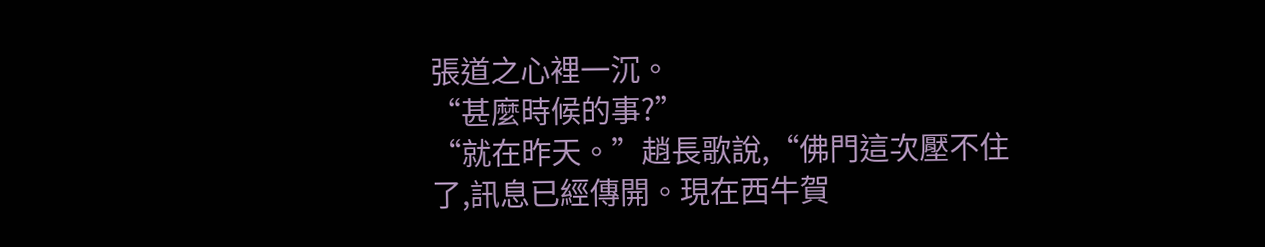張道之心裡一沉。
“甚麼時候的事?”
“就在昨天。”趙長歌說,“佛門這次壓不住了,訊息已經傳開。現在西牛賀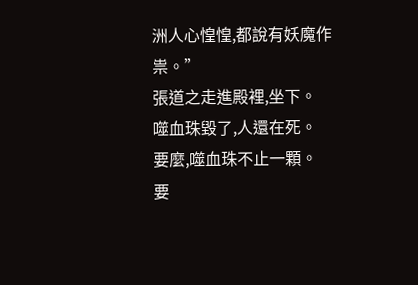洲人心惶惶,都說有妖魔作祟。”
張道之走進殿裡,坐下。
噬血珠毀了,人還在死。
要麼,噬血珠不止一顆。
要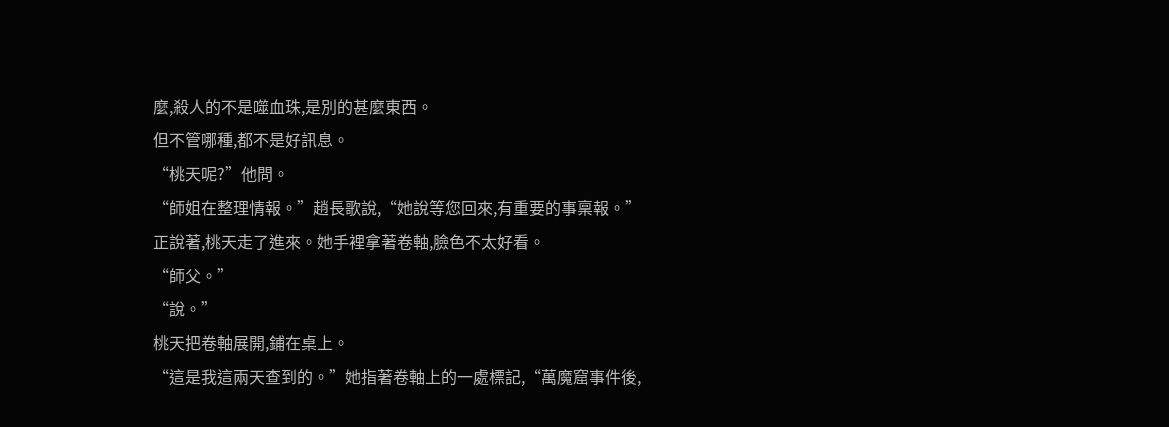麼,殺人的不是噬血珠,是別的甚麼東西。
但不管哪種,都不是好訊息。
“桃天呢?”他問。
“師姐在整理情報。”趙長歌說,“她說等您回來,有重要的事稟報。”
正說著,桃天走了進來。她手裡拿著卷軸,臉色不太好看。
“師父。”
“說。”
桃天把卷軸展開,鋪在桌上。
“這是我這兩天查到的。”她指著卷軸上的一處標記,“萬魔窟事件後,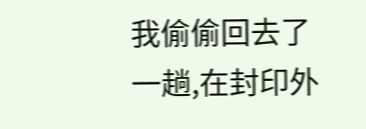我偷偷回去了一趟,在封印外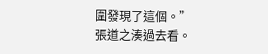圍發現了這個。”
張道之湊過去看。